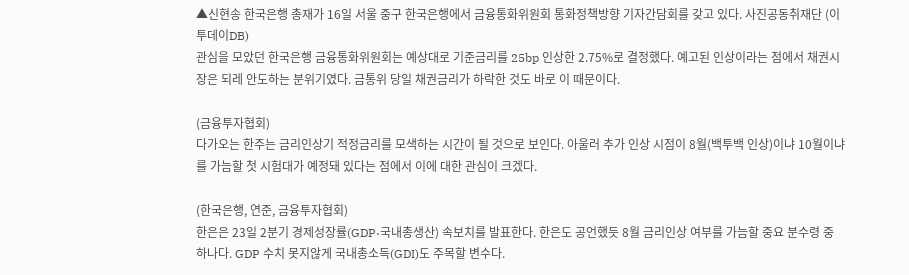▲신현송 한국은행 총재가 16일 서울 중구 한국은행에서 금융통화위원회 통화정책방향 기자간담회를 갖고 있다. 사진공동취재단 (이투데이DB)
관심을 모았던 한국은행 금융통화위원회는 예상대로 기준금리를 25bp 인상한 2.75%로 결정했다. 예고된 인상이라는 점에서 채권시장은 되레 안도하는 분위기였다. 금통위 당일 채권금리가 하락한 것도 바로 이 때문이다.

(금융투자협회)
다가오는 한주는 금리인상기 적정금리를 모색하는 시간이 될 것으로 보인다. 아울러 추가 인상 시점이 8월(백투백 인상)이냐 10월이냐를 가늠할 첫 시험대가 예정돼 있다는 점에서 이에 대한 관심이 크겠다.

(한국은행, 연준, 금융투자협회)
한은은 23일 2분기 경제성장률(GDP·국내총생산) 속보치를 발표한다. 한은도 공언했듯 8월 금리인상 여부를 가늠할 중요 분수령 중 하나다. GDP 수치 못지않게 국내총소득(GDI)도 주목할 변수다.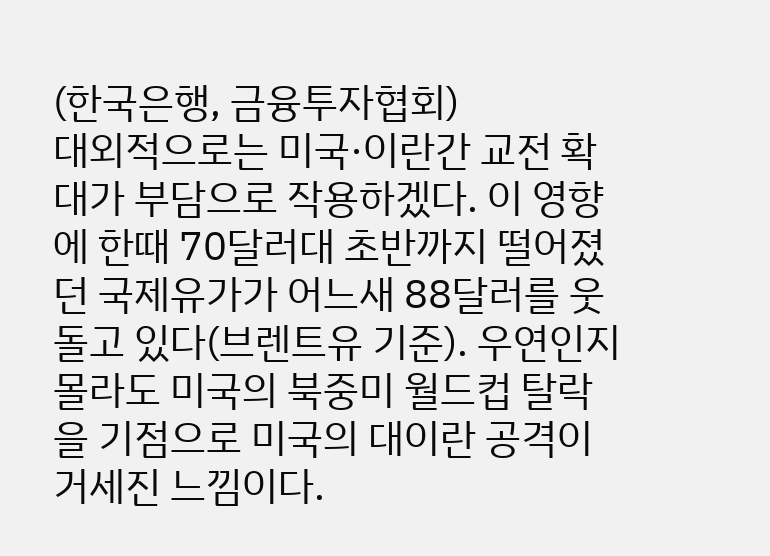(한국은행, 금융투자협회)
대외적으로는 미국·이란간 교전 확대가 부담으로 작용하겠다. 이 영향에 한때 70달러대 초반까지 떨어졌던 국제유가가 어느새 88달러를 웃돌고 있다(브렌트유 기준). 우연인지 몰라도 미국의 북중미 월드컵 탈락을 기점으로 미국의 대이란 공격이 거세진 느낌이다.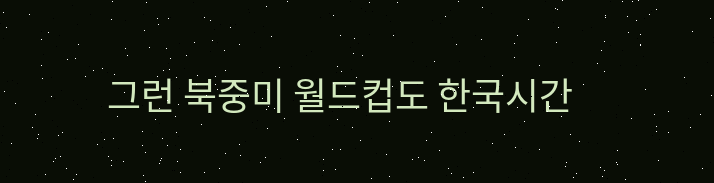그런 북중미 월드컵도 한국시간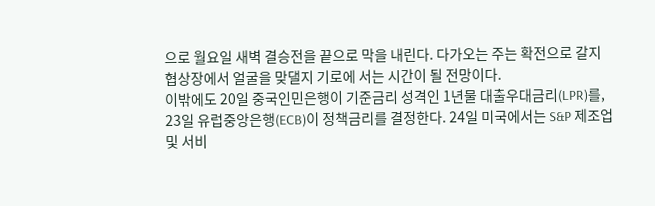으로 월요일 새벽 결승전을 끝으로 막을 내린다. 다가오는 주는 확전으로 갈지 협상장에서 얼굴을 맞댈지 기로에 서는 시간이 될 전망이다.
이밖에도 20일 중국인민은행이 기준금리 성격인 1년물 대출우대금리(LPR)를, 23일 유럽중앙은행(ECB)이 정책금리를 결정한다. 24일 미국에서는 S&P 제조업 및 서비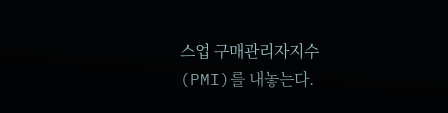스업 구매관리자지수(PMI)를 내놓는다.